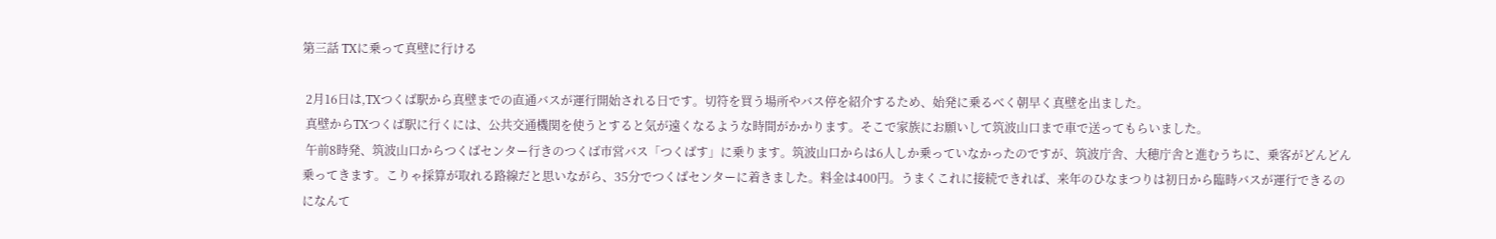第三話 TXに乗って真壁に行ける

 2月16日は,TXつくば駅から真壁までの直通バスが運行開始される日です。切符を買う場所やバス停を紹介するため、始発に乗るべく朝早く真壁を出ました。
 真壁からTXつくば駅に行くには、公共交通機関を使うとすると気が遠くなるような時間がかかります。そこで家族にお願いして筑波山口まで車で送ってもらいました。
 午前8時発、筑波山口からつくばセンター行きのつくば市営バス「つくばす」に乗ります。筑波山口からは6人しか乗っていなかったのですが、筑波庁舎、大穂庁舎と進むうちに、乗客がどんどん乗ってきます。こりゃ採算が取れる路線だと思いながら、35分でつくばセンターに着きました。料金は400円。うまくこれに接続できれば、来年のひなまつりは初日から臨時バスが運行できるのになんて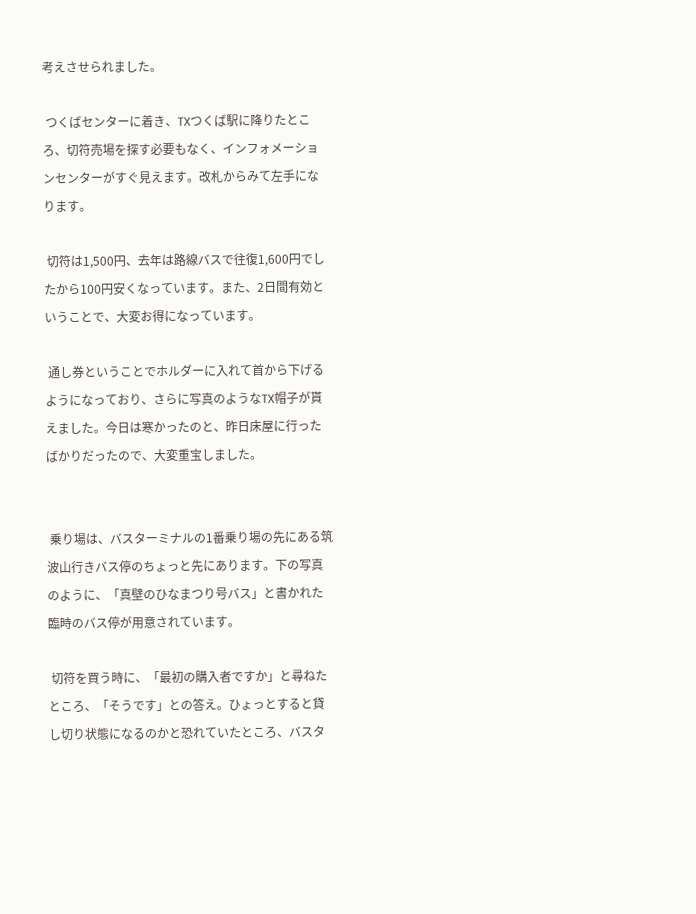考えさせられました。

 つくばセンターに着き、TXつくば駅に降りたところ、切符売場を探す必要もなく、インフォメーションセンターがすぐ見えます。改札からみて左手になります。

 切符は1,500円、去年は路線バスで往復1,600円でしたから100円安くなっています。また、2日間有効ということで、大変お得になっています。

 通し券ということでホルダーに入れて首から下げるようになっており、さらに写真のようなTX帽子が貰えました。今日は寒かったのと、昨日床屋に行ったばかりだったので、大変重宝しました。


 乗り場は、バスターミナルの1番乗り場の先にある筑波山行きバス停のちょっと先にあります。下の写真のように、「真壁のひなまつり号バス」と書かれた臨時のバス停が用意されています。

 切符を買う時に、「最初の購入者ですか」と尋ねたところ、「そうです」との答え。ひょっとすると貸し切り状態になるのかと恐れていたところ、バスタ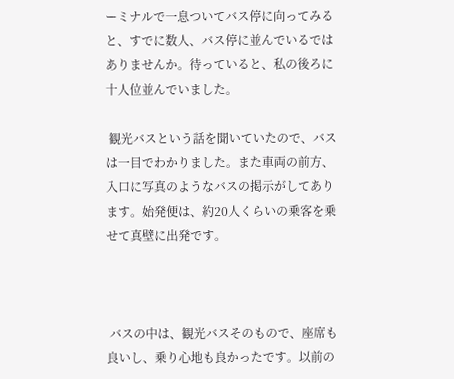ーミナルで一息ついてバス停に向ってみると、すでに数人、バス停に並んでいるではありませんか。待っていると、私の後ろに十人位並んでいました。

 観光バスという話を聞いていたので、バスは一目でわかりました。また車両の前方、入口に写真のようなバスの掲示がしてあります。始発便は、約20人くらいの乗客を乗せて真壁に出発です。



 バスの中は、観光バスそのもので、座席も良いし、乗り心地も良かったです。以前の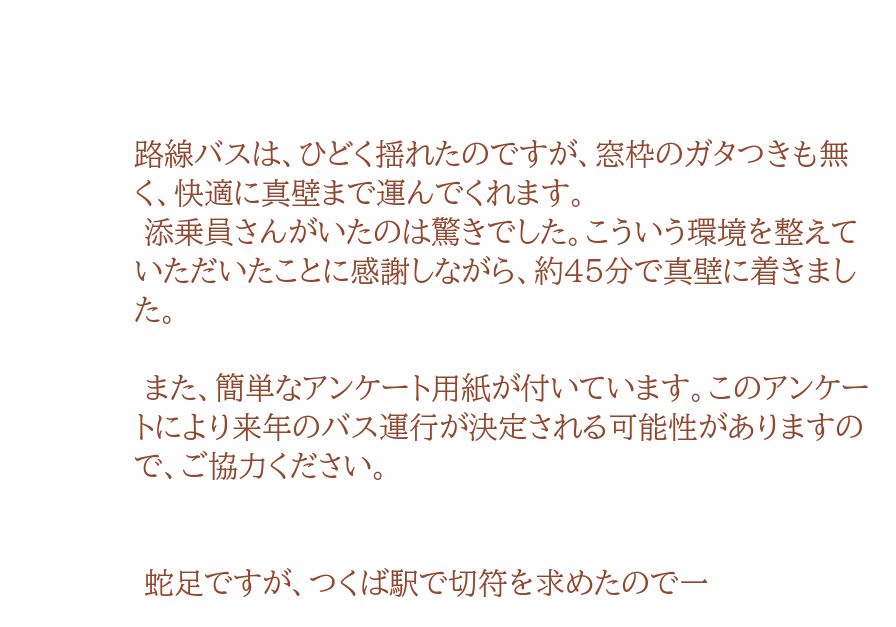路線バスは、ひどく揺れたのですが、窓枠のガタつきも無く、快適に真壁まで運んでくれます。
 添乗員さんがいたのは驚きでした。こういう環境を整えていただいたことに感謝しながら、約45分で真壁に着きました。

 また、簡単なアンケート用紙が付いています。このアンケートにより来年のバス運行が決定される可能性がありますので、ご協力ください。


 蛇足ですが、つくば駅で切符を求めたので一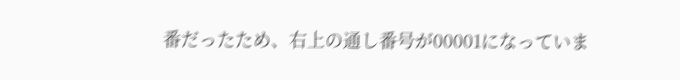番だったため、右上の通し番号が00001になっていま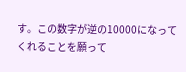す。この数字が逆の10000になってくれることを願って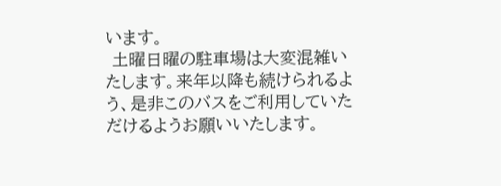います。
 土曜日曜の駐車場は大変混雑いたします。来年以降も続けられるよう、是非このバスをご利用していただけるようお願いいたします。